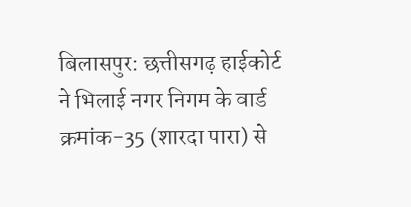बिलासपुर: छत्तीसगढ़ हाईकोर्ट ने भिलाई नगर निगम के वार्ड क्रमांक-35 (शारदा पारा) से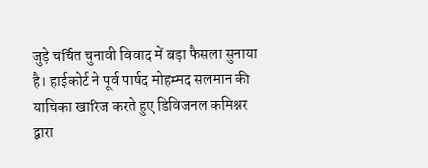जुड़े चर्चित चुनावी विवाद में बड़ा फैसला सुनाया है। हाईकोर्ट ने पूर्व पार्षद मोहम्मद सलमान की याचिका खारिज करते हुए डिविजनल कमिश्नर द्वारा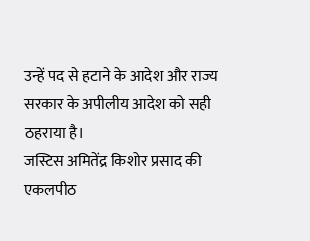उन्हें पद से हटाने के आदेश और राज्य सरकार के अपीलीय आदेश को सही ठहराया है।
जस्टिस अमितेंद्र किशोर प्रसाद की एकलपीठ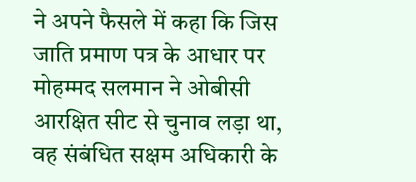ने अपने फैसले में कहा कि जिस जाति प्रमाण पत्र के आधार पर मोहम्मद सलमान ने ओबीसी आरक्षित सीट से चुनाव लड़ा था, वह संबंधित सक्षम अधिकारी के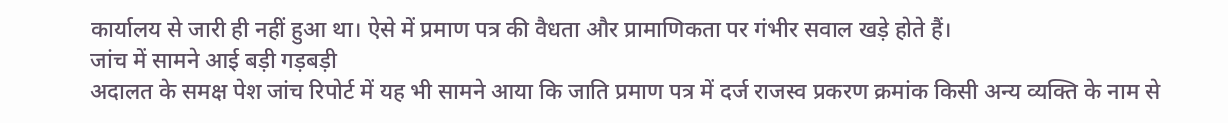कार्यालय से जारी ही नहीं हुआ था। ऐसे में प्रमाण पत्र की वैधता और प्रामाणिकता पर गंभीर सवाल खड़े होते हैं।
जांच में सामने आई बड़ी गड़बड़ी
अदालत के समक्ष पेश जांच रिपोर्ट में यह भी सामने आया कि जाति प्रमाण पत्र में दर्ज राजस्व प्रकरण क्रमांक किसी अन्य व्यक्ति के नाम से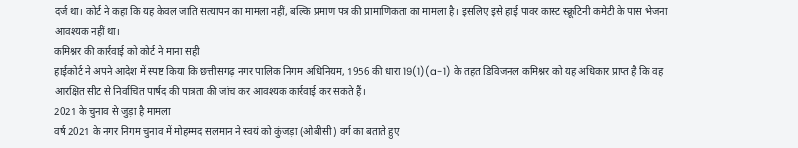दर्ज था। कोर्ट ने कहा कि यह केवल जाति सत्यापन का मामला नहीं, बल्कि प्रमाण पत्र की प्रामाणिकता का मामला है। इसलिए इसे हाई पावर कास्ट स्क्रूटिनी कमेटी के पास भेजना आवश्यक नहीं था।
कमिश्नर की कार्रवाई को कोर्ट ने माना सही
हाईकोर्ट ने अपने आदेश में स्पष्ट किया कि छत्तीसगढ़ नगर पालिक निगम अधिनियम, 1956 की धारा 19(1)(a-1) के तहत डिविजनल कमिश्नर को यह अधिकार प्राप्त है कि वह आरक्षित सीट से निर्वाचित पार्षद की पात्रता की जांच कर आवश्यक कार्रवाई कर सकते हैं।
2021 के चुनाव से जुड़ा है मामला
वर्ष 2021 के नगर निगम चुनाव में मोहम्मद सलमान ने स्वयं को कुंजड़ा (ओबीसी) वर्ग का बताते हुए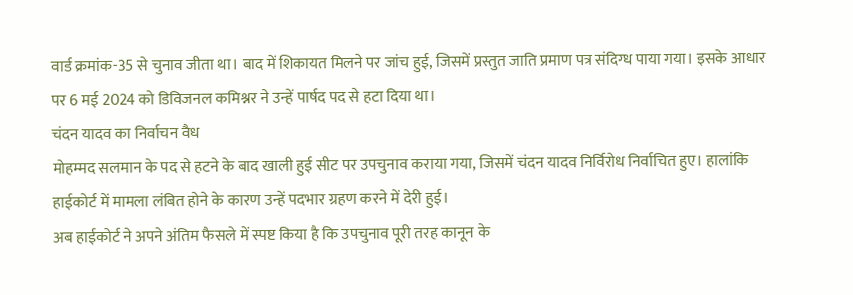वार्ड क्रमांक-35 से चुनाव जीता था। बाद में शिकायत मिलने पर जांच हुई, जिसमें प्रस्तुत जाति प्रमाण पत्र संदिग्ध पाया गया। इसके आधार पर 6 मई 2024 को डिविजनल कमिश्नर ने उन्हें पार्षद पद से हटा दिया था।
चंदन यादव का निर्वाचन वैध
मोहम्मद सलमान के पद से हटने के बाद खाली हुई सीट पर उपचुनाव कराया गया, जिसमें चंदन यादव निर्विरोध निर्वाचित हुए। हालांकि हाईकोर्ट में मामला लंबित होने के कारण उन्हें पदभार ग्रहण करने में देरी हुई।
अब हाईकोर्ट ने अपने अंतिम फैसले में स्पष्ट किया है कि उपचुनाव पूरी तरह कानून के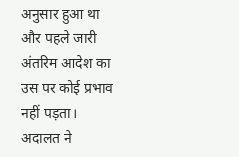अनुसार हुआ था और पहले जारी अंतरिम आदेश का उस पर कोई प्रभाव नहीं पड़ता। अदालत ने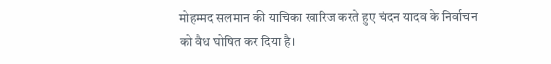मोहम्मद सलमान की याचिका खारिज करते हुए चंदन यादव के निर्वाचन को वैध घोषित कर दिया है।